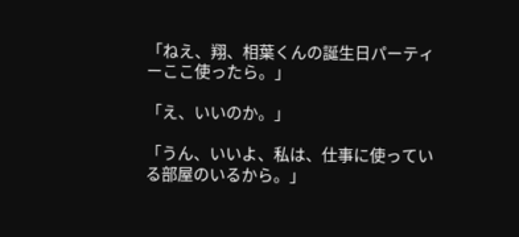「ねえ、翔、相葉くんの誕生日パーティーここ使ったら。」

「え、いいのか。」

「うん、いいよ、私は、仕事に使っている部屋のいるから。」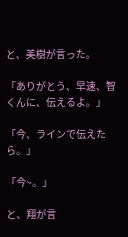と、美樹が言った。

「ありがとう、早速、智くんに、伝えるよ。」

「今、ラインで伝えたら。」

「今~。」

と、翔が言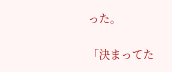った。

「決まってた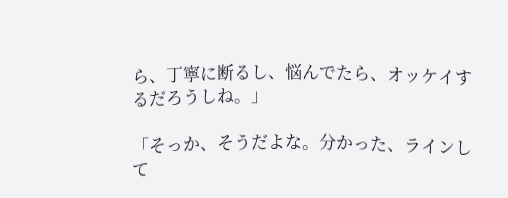ら、丁寧に断るし、悩んでたら、オッケイするだろうしね。」

「そっか、そうだよな。分かった、ラインして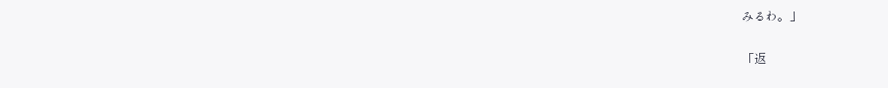みるわ。」

「返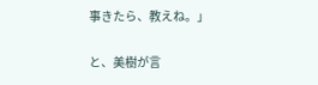事きたら、教えね。」

と、美樹が言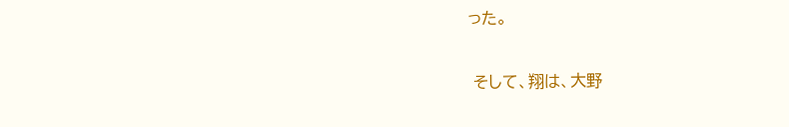った。

 そして、翔は、大野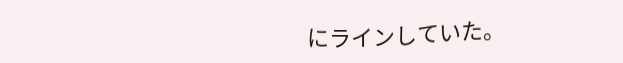にラインしていた。